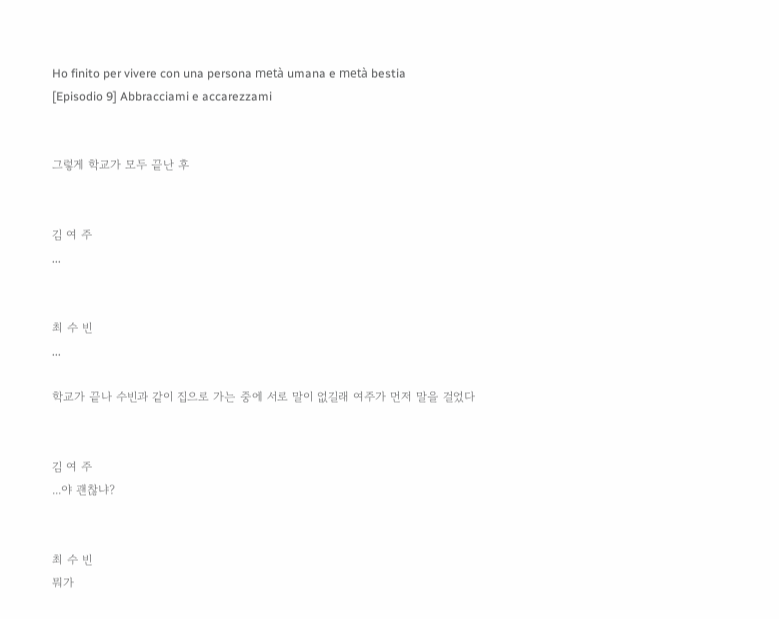Ho finito per vivere con una persona metà umana e metà bestia
[Episodio 9] Abbracciami e accarezzami


그렇게 학교가 모두 끝난 후


김 여 주
...


최 수 빈
...

학교가 끝나 수빈과 같이 집으로 가는 중에 서로 말이 없길래 여주가 먼저 말을 걸었다


김 여 주
...야 괜찮냐?


최 수 빈
뭐가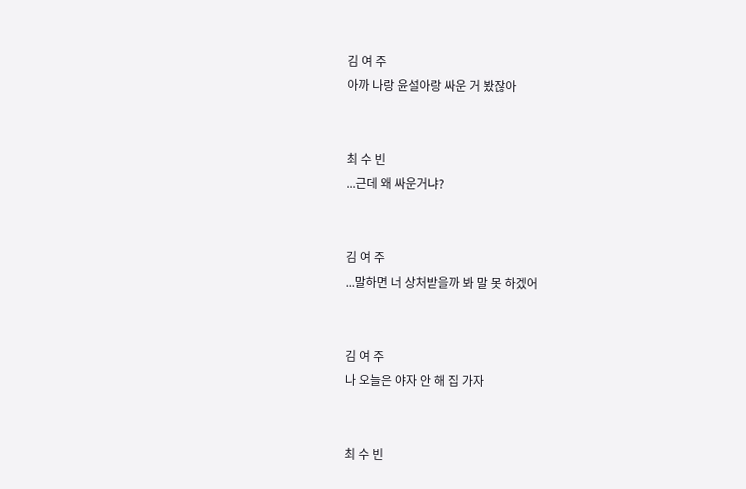김 여 주
아까 나랑 윤설아랑 싸운 거 봤잖아


최 수 빈
...근데 왜 싸운거냐?


김 여 주
...말하면 너 상처받을까 봐 말 못 하겠어


김 여 주
나 오늘은 야자 안 해 집 가자


최 수 빈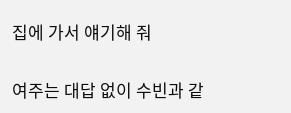집에 가서 얘기해 줘

여주는 대답 없이 수빈과 같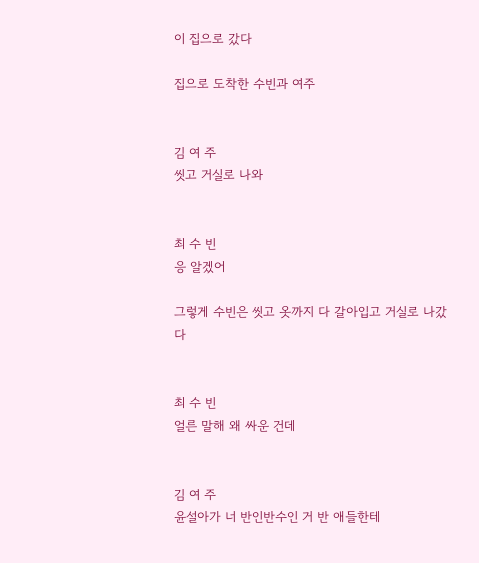이 집으로 갔다

집으로 도착한 수빈과 여주


김 여 주
씻고 거실로 나와


최 수 빈
응 알겠어

그렇게 수빈은 씻고 옷까지 다 갈아입고 거실로 나갔다


최 수 빈
얼른 말해 왜 싸운 건데


김 여 주
윤설아가 너 반인반수인 거 반 애들한테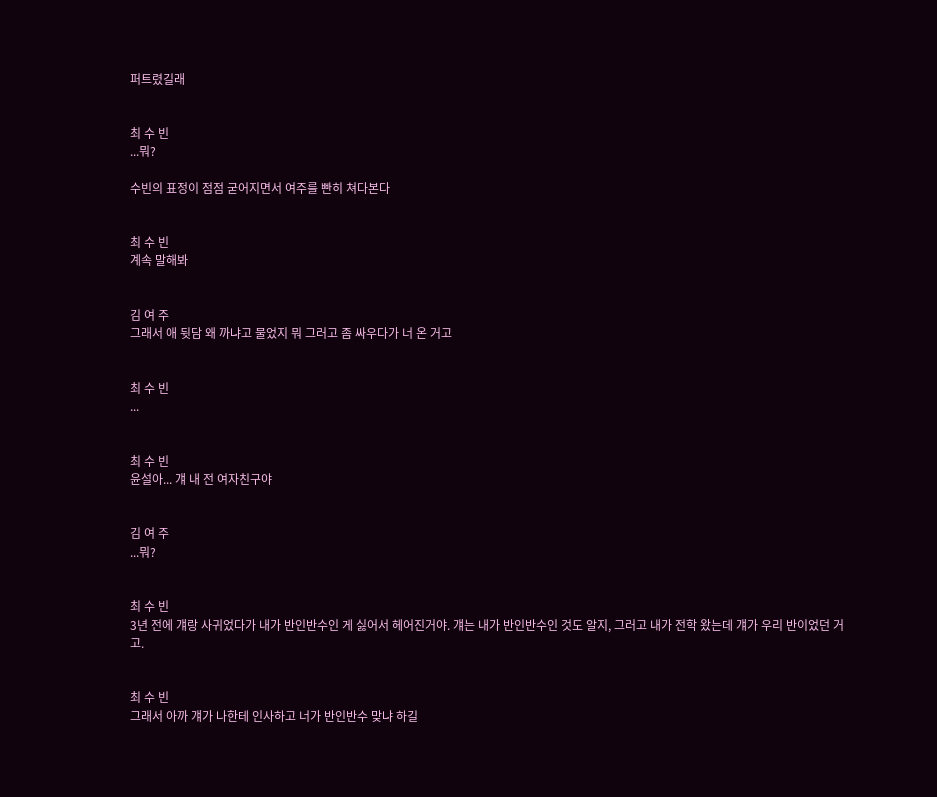퍼트렸길래


최 수 빈
...뭐?

수빈의 표정이 점점 굳어지면서 여주를 빤히 쳐다본다


최 수 빈
계속 말해봐


김 여 주
그래서 애 뒷담 왜 까냐고 물었지 뭐 그러고 좀 싸우다가 너 온 거고


최 수 빈
...


최 수 빈
윤설아... 걔 내 전 여자친구야


김 여 주
...뭐?


최 수 빈
3년 전에 걔랑 사귀었다가 내가 반인반수인 게 싫어서 헤어진거야. 걔는 내가 반인반수인 것도 알지, 그러고 내가 전학 왔는데 걔가 우리 반이었던 거고.


최 수 빈
그래서 아까 걔가 나한테 인사하고 너가 반인반수 맞냐 하길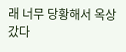래 너무 당황해서 옥상 갔다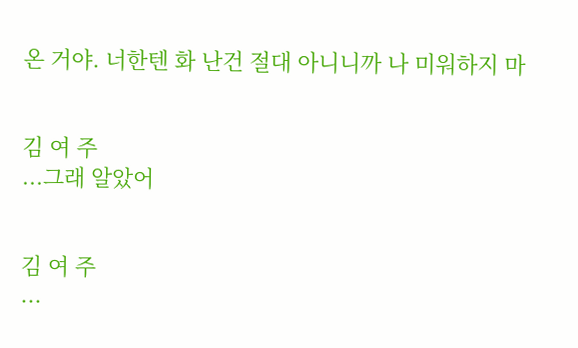온 거야. 너한텐 화 난건 절대 아니니까 나 미워하지 마


김 여 주
...그래 알았어


김 여 주
...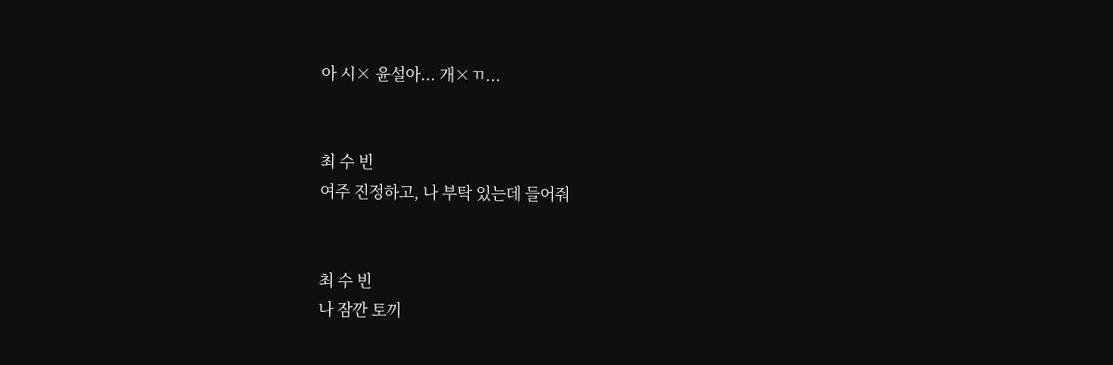아 시× 윤설아... 개×ㄲ...


최 수 빈
여주 진정하고, 나 부탁 있는데 들어줘


최 수 빈
나 잠깐 토끼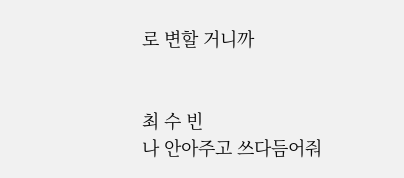로 변할 거니까


최 수 빈
나 안아주고 쓰다듬어줘